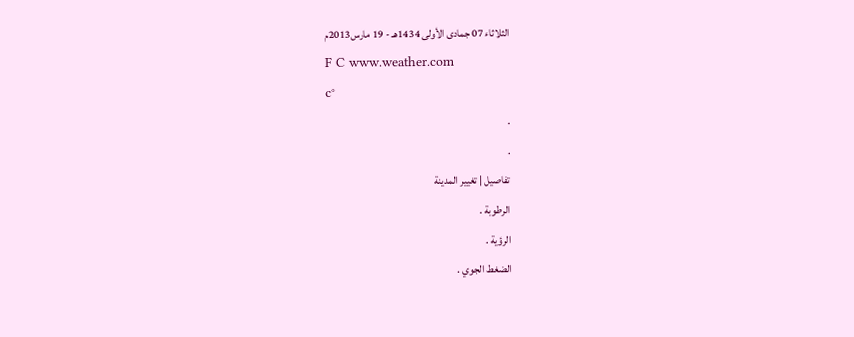الثلاثاء 07 جمادى الأولى 1434هـ - 19 مارس2013م
F C www.weather.com
c°
.
.
تفاصيل | تغيير المدينة
الرطوبة .
الرؤية .
الضغط الجوي .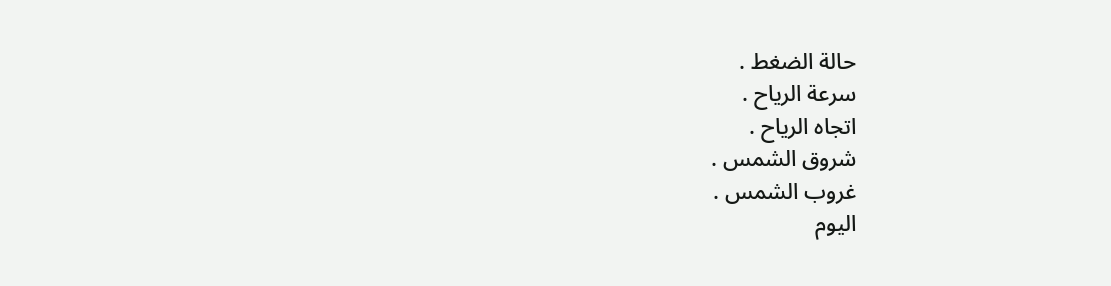حالة الضغط .
سرعة الرياح .
اتجاه الرياح .
شروق الشمس .
غروب الشمس .
اليوم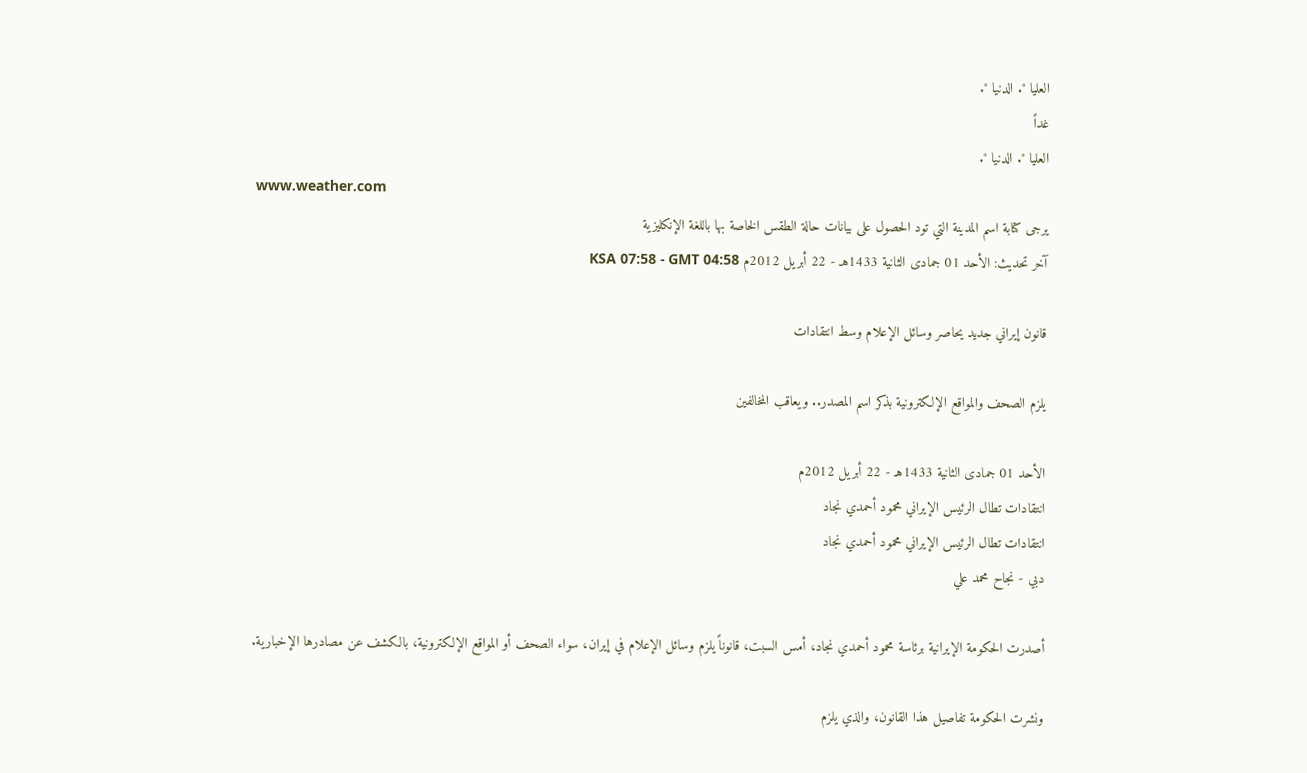العليا °. الدنيا °.
غداً
العليا °. الدنيا °.
www.weather.com
يرجى كتابة اسم المدينة التي تود الحصول على بيانات حالة الطقس الخاصة بها باللغة الإنكليزية
آخر تحديث: الأحد 01 جمادى الثانية 1433هـ - 22 أبريل 2012م KSA 07:58 - GMT 04:58

قانون إيراني جديد يحاصر وسائل الإعلام وسط انتقادات

يلزم الصحف والمواقع الإلكترونية بذكر اسم المصدر.. ويعاقب المخالفين

الأحد 01 جمادى الثانية 1433هـ - 22 أبريل 2012م
انتقادات تطال الرئيس الإيراني محمود أحمدي نجاد
انتقادات تطال الرئيس الإيراني محمود أحمدي نجاد
دبي - نجاح محمد علي

أصدرت الحكومة الإيرانية برئاسة محمود أحمدي نجاد، أمس السبت، قانوناً يلزم وسائل الإعلام في إيران، سواء الصحف أو المواقع الإلكترونية، بالكشف عن مصادرها الإخبارية.

ونشرت الحكومة تفاصيل هذا القانون، والذي يلزم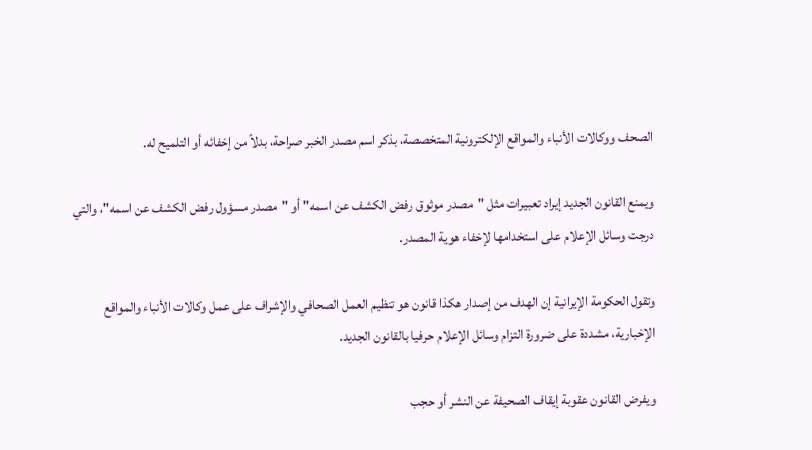الصحف ووكالات الأنباء والمواقع الإلكترونية المتخصصة، بذكر اسم مصدر الخبر صراحة، بدلاً من إخفائه أو التلميح له.

ويمنع القانون الجديد إيراد تعبيرات مثل "مصدر موثوق رفض الكشف عن اسمه" أو "مصدر مسؤول رفض الكشف عن اسمه"، والتي درجت وسائل الإعلام على استخدامها لإخفاء هوية المصدر.

وتقول الحكومة الإيرانية إن الهدف من إصدار هكذا قانون هو تنظيم العمل الصحافي والإشراف على عمل وكالات الأنباء والمواقع الإخبارية، مشددة على ضرورة التزام وسائل الإعلام حرفيا بالقانون الجديد.

ويفرض القانون عقوبة إيقاف الصحيفة عن النشر أو حجب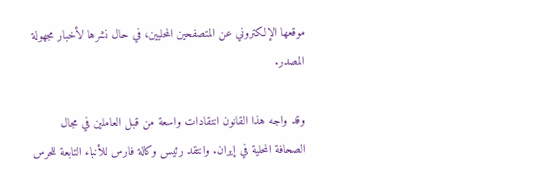موقعها الإلكتروني عن المتصفحين المحليين، في حال نشرها لأخبار مجهولة المصدر.

وقد واجه هذا القانون انتقادات واسعة من قبل العاملين في مجال الصحافة المحلية في إيران. وانتقد رئيس وكالة فارس للأنباء التابعة للحرس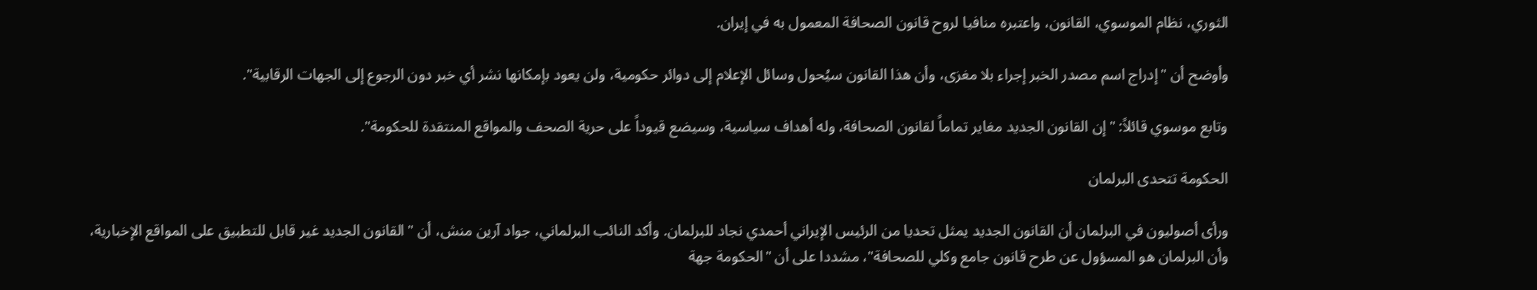الثوري، نظام الموسوي، القانون، واعتبره منافيا لروح قانون الصحافة المعمول به في إيران.

وأوضح أن "إدراج اسم مصدر الخبر إجراء بلا مغزى، وأن هذا القانون سيُحول وسائل الإعلام إلى دوائر حكومية، ولن يعود بإمكانها نشر أي خبر دون الرجوع إلى الجهات الرقابية".

وتابع موسوي قائلاً: "إن القانون الجديد مغاير تماماً لقانون الصحافة، وله أهداف سياسية، وسيضع قيوداً على حرية الصحف والمواقع المنتقدة للحكومة".

الحكومة تتحدى البرلمان

ورأى أصوليون في البرلمان أن القانون الجديد يمثل تحديا من الرئيس الإيراني أحمدي نجاد للبرلمان. وأكد النائب البرلماني، جواد آرين منش، أن "القانون الجديد غير قابل للتطبيق على المواقع الإخبارية، وأن البرلمان هو المسؤول عن طرح قانون جامع وكلي للصحافة"، مشددا على أن "الحكومة جهة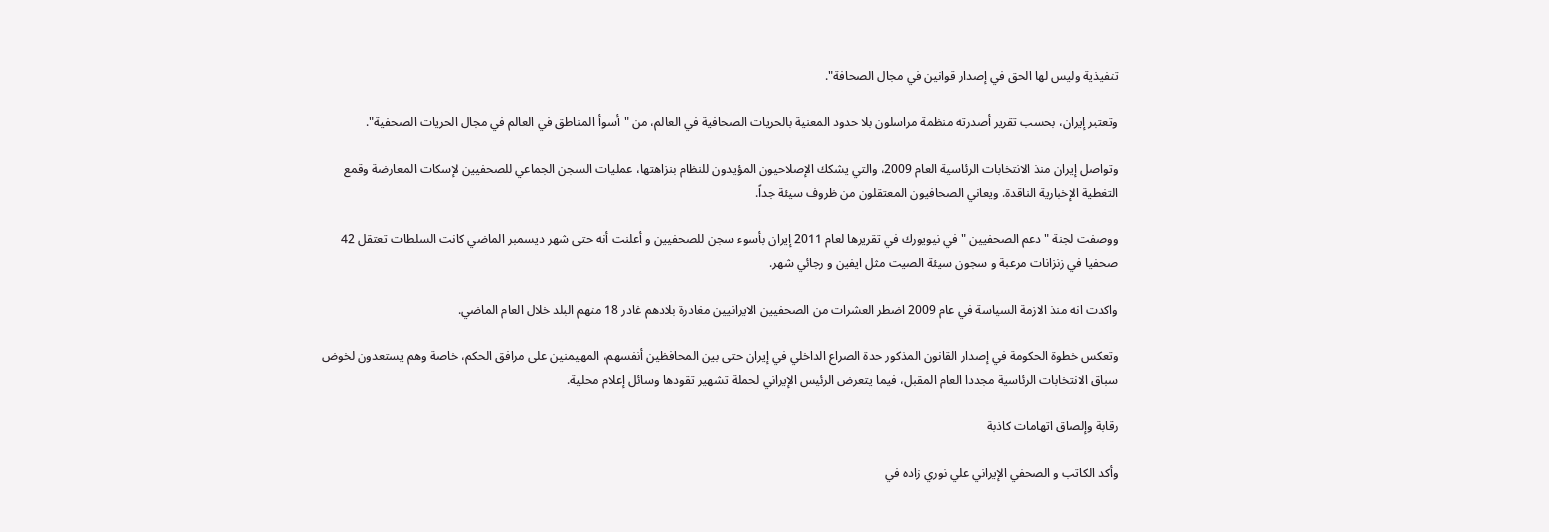تنفيذية وليس لها الحق في إصدار قوانين في مجال الصحافة".

وتعتبر إيران، بحسب تقرير أصدرته منظمة مراسلون بلا حدود المعنية بالحريات الصحافية في العالم، من "أسوأ المناطق في العالم في مجال الحريات الصحفية".

وتواصل إيران منذ الانتخابات الرئاسية العام 2009، والتي يشكك الإصلاحيون المؤيدون للنظام بنزاهتها، عمليات السجن الجماعي للصحفيين لإسكات المعارضة وقمع التغطية الإخبارية الناقدة. ويعاني الصحافيون المعتقلون من ظروف سيئة جداً.

ووصفت لجنة " دعم الصحفيين " في نيويورك في تقريرها لعام 2011 إيران بأسوء سجن للصحفيين و أعلنت أنه حتى شهر ديسمبر الماضي كانت السلطات تعتقل 42 صحفيا في زنزانات مرعبة و سجون سيئة الصيت مثل ايفين و رجائي شهر.

واكدت انه منذ الازمة السياسة في عام 2009 اضطر العشرات من الصحفيين الايرانيين مغادرة بلادهم غادر 18 منهم البلد خلال العام الماضي.

وتعكس خطوة الحكومة في إصدار القانون المذكور حدة الصراع الداخلي في إيران حتى بين المحافظين أنفسهم، المهيمنين على مرافق الحكم، خاصة وهم يستعدون لخوض سباق الانتخابات الرئاسية مجددا العام المقبل، فيما يتعرض الرئيس الإيراني لحملة تشهير تقودها وسائل إعلام محلية.

رقابة وإلصاق اتهامات كاذبة

وأكد الكاتب و الصحفي الإيراني علي نوري زاده في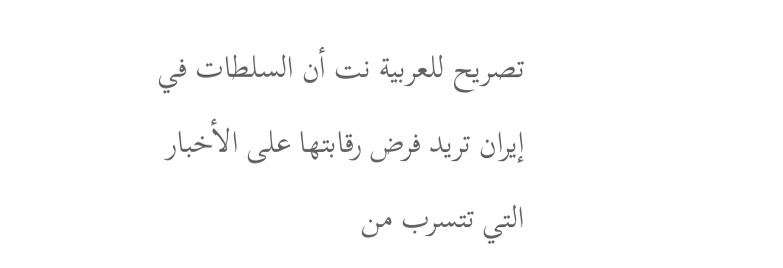تصريح للعربية نت أن السلطات في إيران تريد فرض رقابتها على الأخبار التي تتسرب من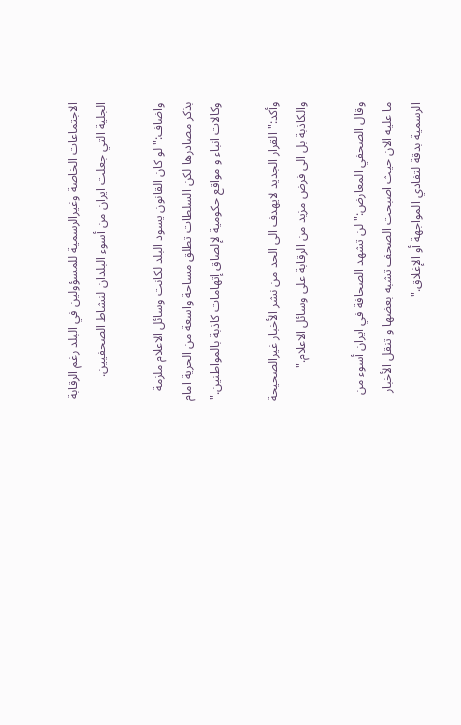الاجتماعات الخاصة وغيرالرسمية للمسؤولين في البلد رغم الرقابة الجلية التي جعلت ايران من أسوء البلدان لنشاط الصحفيين.

واضاف:" لو كان القانون يسود البلد لكانت وسائل الاعلام ملزمة بذكر مصادرها لكن السلطات تطلق مساحة واسعة من الحرية امام وكالات انباء و مواقع حكومية لإلصاق إتهامات كاذبة بالمواطنين."

وأكد:" القرار الجديد لايهدف الى الحد من نشر الأخبار غيرالصحيحة والكاذبة بل الى فرض مزيد من الرقابة على وسائل الاعلام."

وقال الصحفي المعارض:" لن تشهد الصحافة في ايران أسوء من ما عليه الان حيث اصبحت الصحف تشبه بعضها و تنقل الأخبار الرسمية بدقة لتفادي المواجهة أو الإغلاق."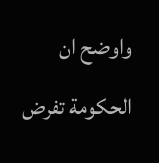واوضح ان الحكومة تفرض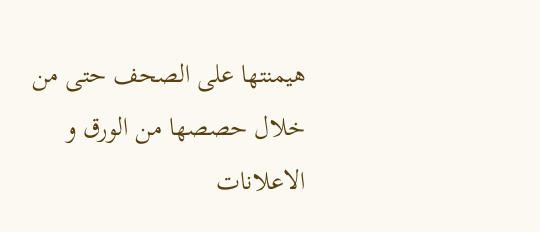هيمنتها على الصحف حتى من خلال حصصها من الورق و الاعلانات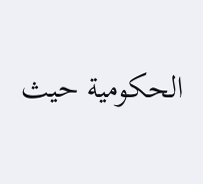الحكومية حيث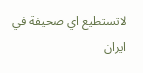لاتستطيع اي صحيفة في ايران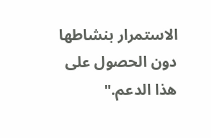الاستمرار بنشاطها دون الحصول على هذا الدعم."